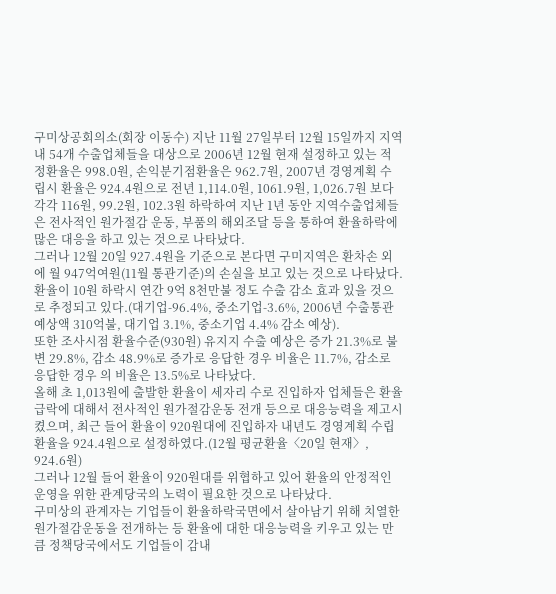구미상공회의소(회장 이동수) 지난 11월 27일부터 12월 15일까지 지역내 54개 수출업체들을 대상으로 2006년 12월 현재 설정하고 있는 적정환율은 998.0원, 손익분기점환율은 962.7원, 2007년 경영계획 수립시 환율은 924.4원으로 전년 1,114.0원, 1061.9원, 1,026.7원 보다 각각 116원, 99.2원, 102.3원 하락하여 지난 1년 동안 지역수출업체들은 전사적인 원가절감 운동, 부품의 해외조달 등을 통하여 환율하락에 많은 대응을 하고 있는 것으로 나타났다.
그러나 12월 20일 927.4원을 기준으로 본다면 구미지역은 환차손 외에 월 947억여원(11월 통관기준)의 손실을 보고 있는 것으로 나타났다.
환율이 10원 하락시 연간 9억 8천만불 정도 수출 감소 효과 있을 것으로 추정되고 있다.(대기업-96.4%, 중소기업-3.6%, 2006년 수출통관예상액 310억불, 대기업 3.1%, 중소기업 4.4% 감소 예상).
또한 조사시점 환율수준(930원) 유지지 수출 예상은 증가 21.3%로 불변 29.8%, 감소 48.9%로 증가로 응답한 경우 비율은 11.7%, 감소로 응답한 경우 의 비율은 13.5%로 나타났다.
올해 초 1,013원에 출발한 환율이 세자리 수로 진입하자 업체들은 환율급락에 대해서 전사적인 원가절감운동 전개 등으로 대응능력을 제고시켰으며, 최근 들어 환율이 920원대에 진입하자 내년도 경영계획 수립환율을 924.4원으로 설정하였다.(12월 평균환율〈20일 현재〉, 924.6원)
그러나 12월 들어 환율이 920원대를 위협하고 있어 환율의 안정적인 운영을 위한 관계당국의 노력이 필요한 것으로 나타났다.
구미상의 관계자는 기업들이 환율하락국면에서 살아남기 위해 치열한 원가절감운동을 전개하는 등 환율에 대한 대응능력을 키우고 있는 만큼 정책당국에서도 기업들이 감내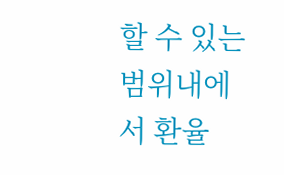할 수 있는 범위내에서 환율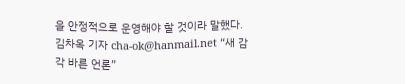을 안정적으로 운영해야 할 것이라 말했다.
김차옥 기자 cha-ok@hanmail.net “새 감각 바른 언론”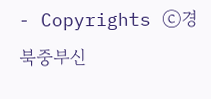- Copyrights ⓒ경북중부신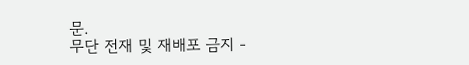문.
무단 전재 및 재배포 금지 -